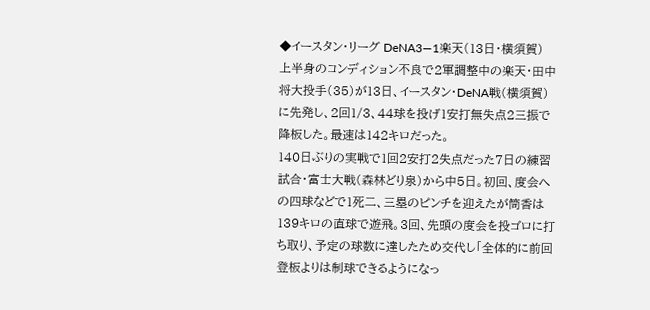◆イースタン・リーグ DeNA3―1楽天(13日・横須賀)
上半身のコンディション不良で2軍調整中の楽天・田中将大投手(35)が13日、イースタン・DeNA戦(横須賀)に先発し、2回1/3、44球を投げ1安打無失点2三振で降板した。最速は142キロだった。
140日ぶりの実戦で1回2安打2失点だった7日の練習試合・富士大戦(森林どり泉)から中5日。初回、度会への四球などで1死二、三塁のピンチを迎えたが筒香は139キロの直球で遊飛。3回、先頭の度会を投ゴロに打ち取り、予定の球数に達したため交代し「全体的に前回登板よりは制球できるようになっ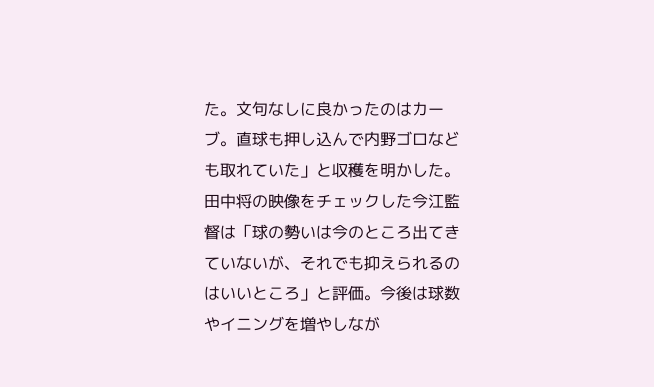た。文句なしに良かったのはカーブ。直球も押し込んで内野ゴロなども取れていた」と収穫を明かした。
田中将の映像をチェックした今江監督は「球の勢いは今のところ出てきていないが、それでも抑えられるのはいいところ」と評価。今後は球数やイニングを増やしなが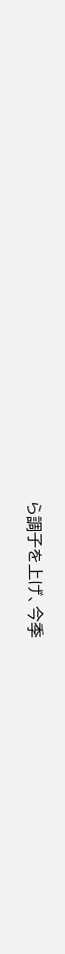ら調子を上げ、今季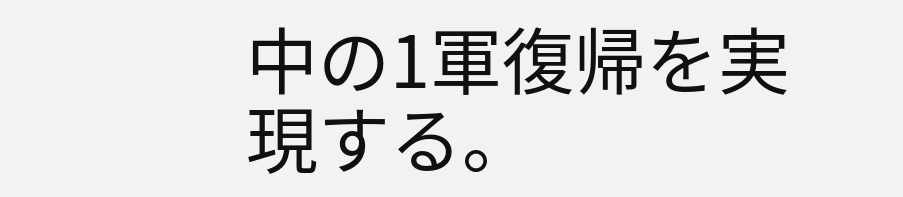中の1軍復帰を実現する。